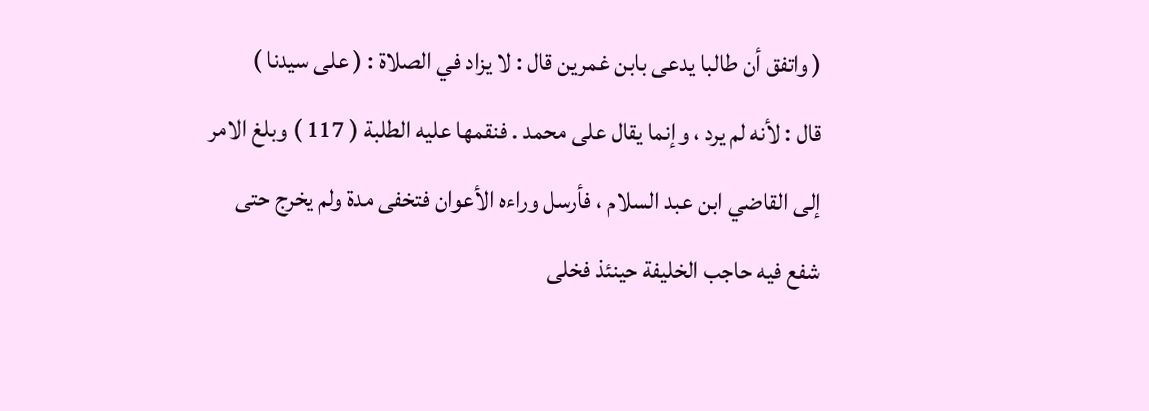( واتفق أن طالبا يدعى بابن غمرين قال : لا يزاد في الصلاة : ( على سيدنا )
قال : لأنه لم يرد ، وإنما يقال على محمد . فنقمها عليه الطلبة ( 117 ) وبلغ الامر
إلى القاضي ابن عبد السلام ، فأرسل وراءه الأعوان فتخفى مدة ولم يخرج حتى
شفع فيه حاجب الخليفة حينئذ فخلى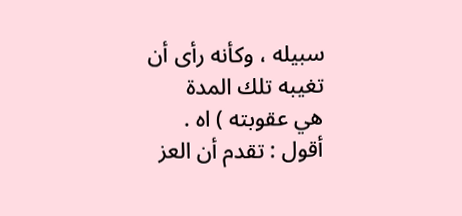سبيله ، وكأنه رأى أن تغيبه تلك المدة
هي عقوبته ) اه .
أقول : تقدم أن العز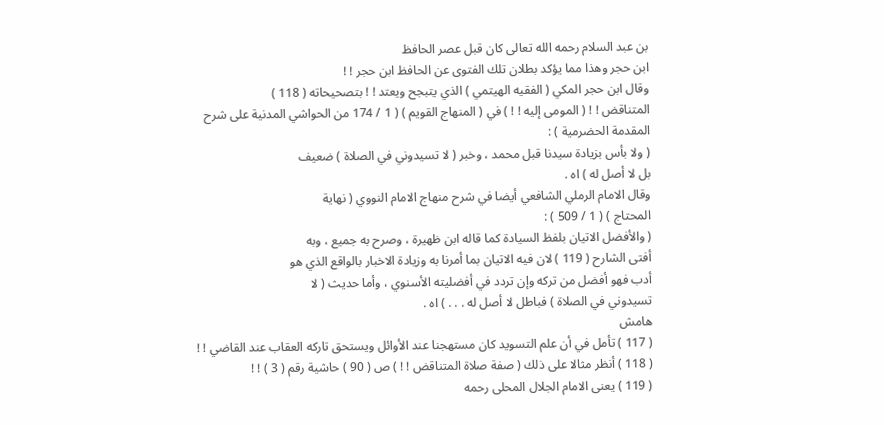بن عبد السلام رحمه الله تعالى كان قبل عصر الحافظ
ابن حجر وهذا مما يؤكد بطلان تلك الفتوى عن الحافظ ابن حجر ! !
وقال ابن حجر المكي ( الفقيه الهيتمي ) الذي يتبجح ويعتد ! ! بتصحيحاته ( 118 )
المتناقض ! ! ( المومى إليه ! ! ) في ( المنهاج القويم ) ( 1 / 174 من الحواشي المدنية على شرح
المقدمة الحضرمية ) :
( ولا بأس بزيادة سيدنا قبل محمد ، وخبر ( لا تسيدوني في الصلاة ) ضعيف
بل لا أصل له ) اه .
وقال الامام الرملي الشافعي أيضا في شرح منهاج الامام النووي ( نهاية
المحتاج ) ( 1 / 509 ) :
( والأفضل الاتيان بلفظ السيادة كما قاله ابن ظهيرة ، وصرح به جميع ، وبه
أفتى الشارح ( 119 ) لان فيه الاتيان بما أمرنا به وزيادة الاخبار بالواقع الذي هو
أدب فهو أفضل من تركه وإن تردد في أفضليته الأسنوي ، وأما حديث ( لا
تسيدوني في الصلاة ) فباطل لا أصل له . . . ) اه .
هامش
( 117 ) تأمل في أن علم التسويد كان مستهجنا عند الأوائل ويستحق تاركه العقاب عند القاضي ! !
( 118 ) أنظر مثالا على ذلك ( صفة صلاة المتناقض ! ! ) ص ( 90 ) حاشية رقم ( 3 ) ! !
( 119 ) يعنى الامام الجلال المحلى رحمه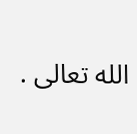الله تعالى .